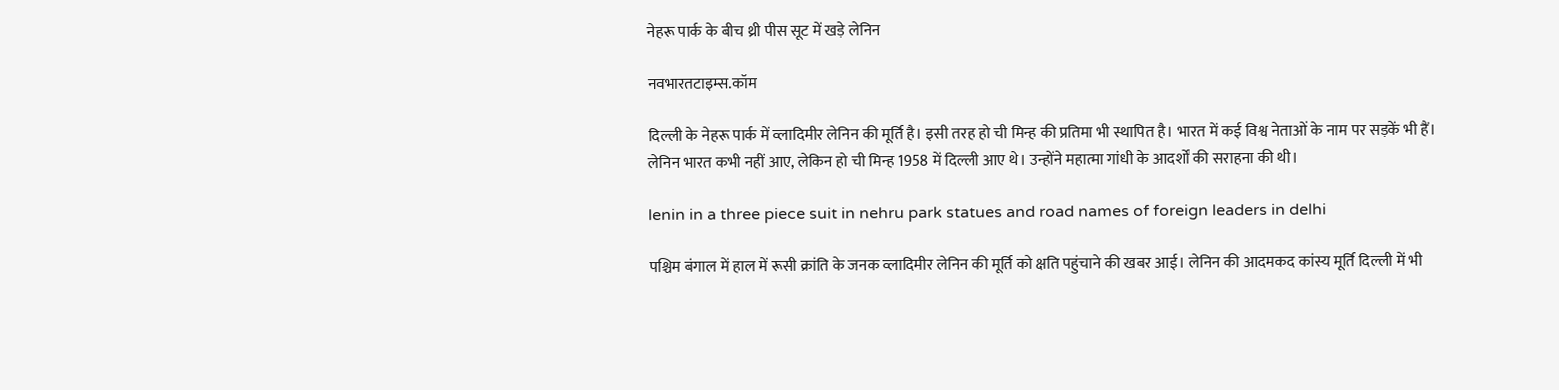नेहरू पार्क के बीच थ्री पीस सूट में खड़े लेनिन

नवभारतटाइम्स.कॉम

दिल्ली के नेहरू पार्क में व्लादिमीर लेनिन की मूर्ति है। इसी तरह हो ची मिन्ह की प्रतिमा भी स्थापित है। भारत में कई विश्व नेताओं के नाम पर सड़कें भी हैं। लेनिन भारत कभी नहीं आए, लेकिन हो ची मिन्ह 1958 में दिल्ली आए थे। उन्होंने महात्मा गांधी के आदर्शों की सराहना की थी।

lenin in a three piece suit in nehru park statues and road names of foreign leaders in delhi

पश्चिम बंगाल में हाल में रूसी क्रांति के जनक व्लादिमीर लेनिन की मूर्ति को क्षति पहुंचाने की खबर आई। लेनिन की आदमकद कांस्य मूर्ति दिल्ली में भी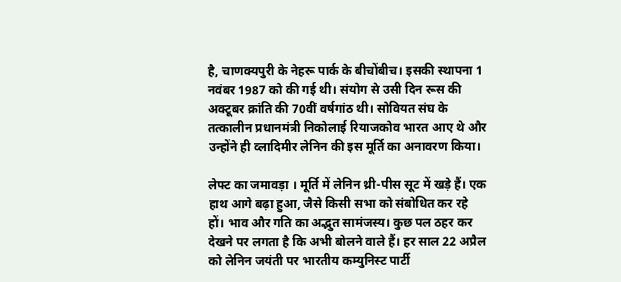है, चाणक्यपुरी के नेहरू पार्क के बीचोंबीच। इसकी स्थापना 1 नवंबर 1987 को की गई थी। संयोग से उसी दिन रूस की अक्टूबर क्रांति की 70वीं वर्षगांठ थी। सोवियत संघ के तत्कालीन प्रधानमंत्री निकोलाई रियाजकोव भारत आए थे और उन्होंने ही व्लादिमीर लेनिन की इस मूर्ति का अनावरण किया।

लेफ्ट का जमावड़ा । मूर्ति में लेनिन थ्री-पीस सूट में खड़े हैं। एक हाथ आगे बढ़ा हुआ, जैसे किसी सभा को संबोधित कर रहे हों। भाव और गति का अद्भुत सामंजस्य। कुछ पल ठहर कर देखने पर लगता है कि अभी बोलने वाले हैं। हर साल 22 अप्रैल को लेनिन जयंती पर भारतीय कम्युनिस्ट पार्टी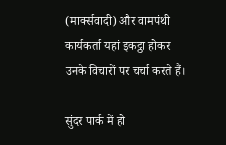(मार्क्सवादी) और वामपंथी कार्यकर्ता यहां इकट्ठा होकर उनके विचारों पर चर्चा करते हैं।

सुंदर पार्क में हो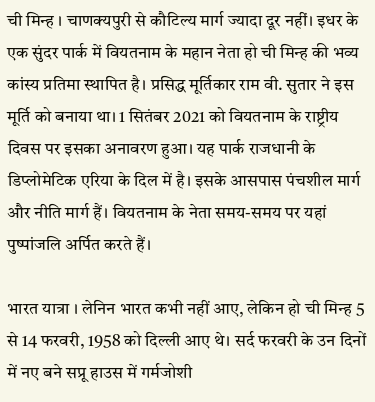ची मिन्ह । चाणक्यपुरी से कौटिल्य मार्ग ज्यादा दूर नहीं। इधर के एक सुंदर पार्क में वियतनाम के महान नेता हो ची मिन्ह की भव्य कांस्य प्रतिमा स्थापित है। प्रसिद्ध मूर्तिकार राम वी. सुतार ने इस मूर्ति को बनाया था। 1 सितंबर 2021 को वियतनाम के राष्ट्रीय दिवस पर इसका अनावरण हुआ। यह पार्क राजधानी के डिप्लोमेटिक एरिया के दिल में है। इसके आसपास पंचशील मार्ग और नीति मार्ग हैं। वियतनाम के नेता समय-समय पर यहां पुष्पांजलि अर्पित करते हैं।

भारत यात्रा । लेनिन भारत कभी नहीं आए, लेकिन हो ची मिन्ह 5 से 14 फरवरी, 1958 को दिल्ली आए थे। सर्द फरवरी के उन दिनों में नए बने सप्रू हाउस में गर्मजोशी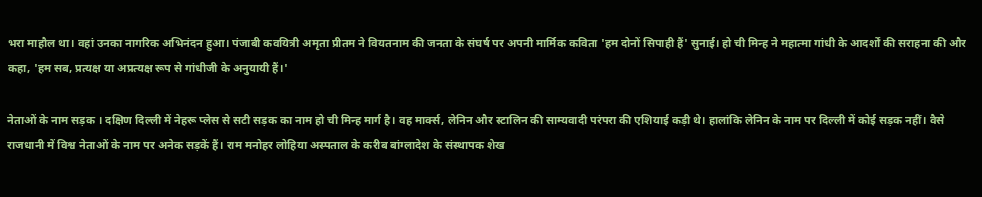भरा माहौल था। वहां उनका नागरिक अभिनंदन हुआ। पंजाबी कवयित्री अमृता प्रीतम ने वियतनाम की जनता के संघर्ष पर अपनी मार्मिक कविता 'हम दोनों सिपाही हैं' सुनाई। हो ची मिन्ह ने महात्मा गांधी के आदर्शों की सराहना की और कहा, 'हम सब, प्रत्यक्ष या अप्रत्यक्ष रूप से गांधीजी के अनुयायी हैं।'

नेताओं के नाम सड़क । दक्षिण दिल्ली में नेहरू प्लेस से सटी सड़क का नाम हो ची मिन्ह मार्ग है। वह मार्क्स, लेनिन और स्टालिन की साम्यवादी परंपरा की एशियाई कड़ी थे। हालांकि लेनिन के नाम पर दिल्ली में कोई सड़क नहीं। वैसे राजधानी में विश्व नेताओं के नाम पर अनेक सड़कें हैं। राम मनोहर लोहिया अस्पताल के करीब बांग्लादेश के संस्थापक शेख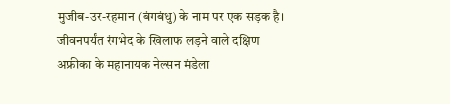मुजीब-उर-रहमान (बंगबंधु) के नाम पर एक सड़क है। जीवनपर्यंत रंगभेद के खिलाफ लड़ने वाले दक्षिण अफ्रीका के महानायक नेल्सन मंडेला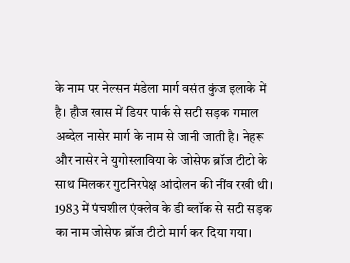के नाम पर नेल्सन मंडेला मार्ग वसंत कुंज इलाके में है। हौज खास में डियर पार्क से सटी सड़क गमाल अब्देल नासेर मार्ग के नाम से जानी जाती है। नेहरू और नासेर ने युगोस्लाविया के जोसेफ ब्रॉज टीटो के साथ मिलकर गुटनिरपेक्ष आंदोलन की नींव रखी थी। 1983 में पंचशील एंक्लेव के डी ब्लॉक से सटी सड़क का नाम जोसेफ ब्रॉज टीटो मार्ग कर दिया गया।